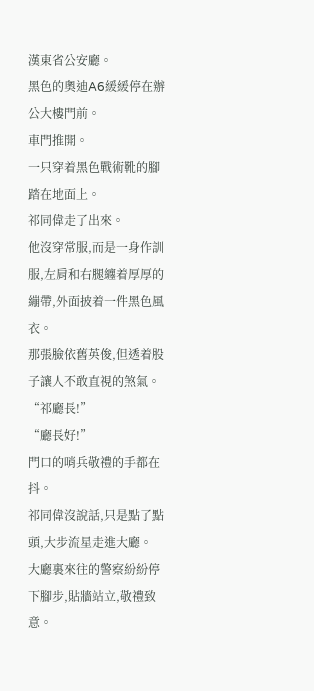漢東省公安廳。
黑色的奧迪A6緩緩停在辦公大樓門前。
車門推開。
一只穿着黑色戰術靴的腳踏在地面上。
祁同偉走了出來。
他沒穿常服,而是一身作訓服,左肩和右腿纏着厚厚的繃帶,外面披着一件黑色風衣。
那張臉依舊英俊,但透着股子讓人不敢直視的煞氣。
“祁廳長!”
“廳長好!”
門口的哨兵敬禮的手都在抖。
祁同偉沒說話,只是點了點頭,大步流星走進大廳。
大廳裏來往的警察紛紛停下腳步,貼牆站立,敬禮致意。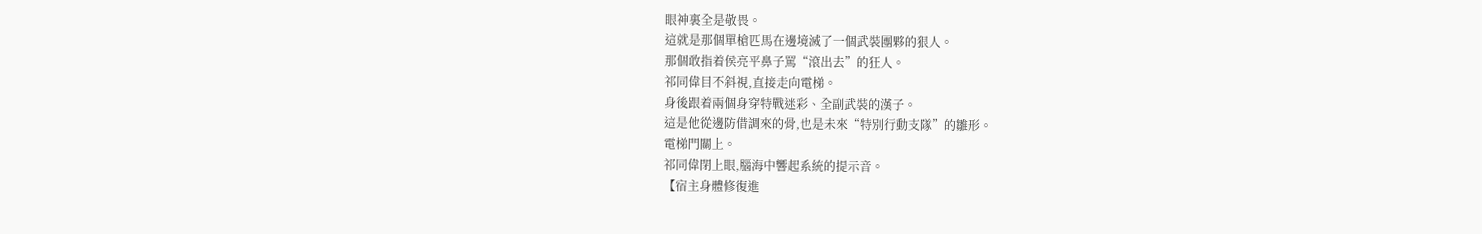眼神裏全是敬畏。
這就是那個單槍匹馬在邊境滅了一個武裝團夥的狠人。
那個敢指着侯亮平鼻子罵“滾出去”的狂人。
祁同偉目不斜視,直接走向電梯。
身後跟着兩個身穿特戰迷彩、全副武裝的漢子。
這是他從邊防借調來的骨,也是未來“特別行動支隊”的雛形。
電梯門關上。
祁同偉閉上眼,腦海中響起系統的提示音。
【宿主身體修復進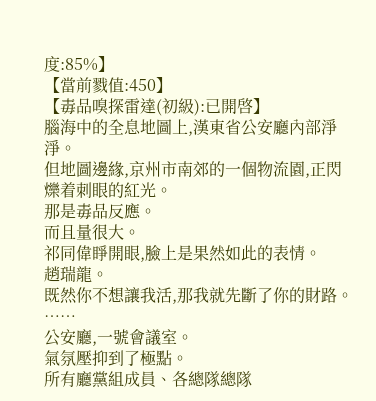度:85%】
【當前戮值:450】
【毒品嗅探雷達(初級):已開啓】
腦海中的全息地圖上,漢東省公安廳內部淨淨。
但地圖邊緣,京州市南郊的一個物流園,正閃爍着刺眼的紅光。
那是毒品反應。
而且量很大。
祁同偉睜開眼,臉上是果然如此的表情。
趙瑞龍。
既然你不想讓我活,那我就先斷了你的財路。
……
公安廳,一號會議室。
氣氛壓抑到了極點。
所有廳黨組成員、各總隊總隊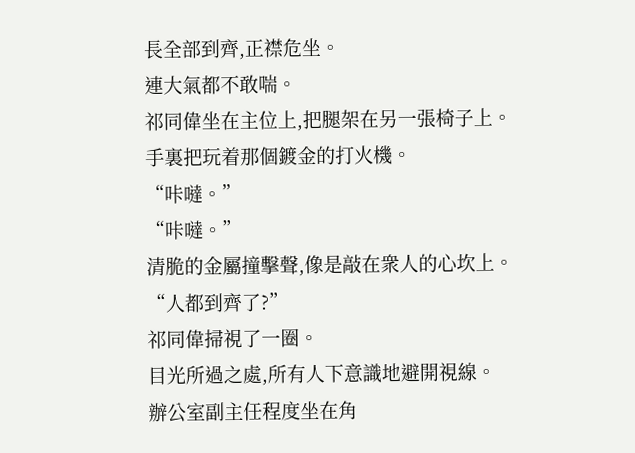長全部到齊,正襟危坐。
連大氣都不敢喘。
祁同偉坐在主位上,把腿架在另一張椅子上。
手裏把玩着那個鍍金的打火機。
“咔噠。”
“咔噠。”
清脆的金屬撞擊聲,像是敲在衆人的心坎上。
“人都到齊了?”
祁同偉掃視了一圈。
目光所過之處,所有人下意識地避開視線。
辦公室副主任程度坐在角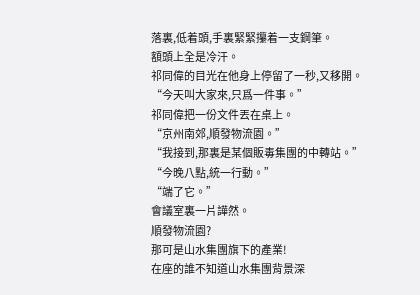落裏,低着頭,手裏緊緊攥着一支鋼筆。
額頭上全是冷汗。
祁同偉的目光在他身上停留了一秒,又移開。
“今天叫大家來,只爲一件事。”
祁同偉把一份文件丟在桌上。
“京州南郊,順發物流園。”
“我接到,那裏是某個販毒集團的中轉站。”
“今晚八點,統一行動。”
“端了它。”
會議室裏一片譁然。
順發物流園?
那可是山水集團旗下的產業!
在座的誰不知道山水集團背景深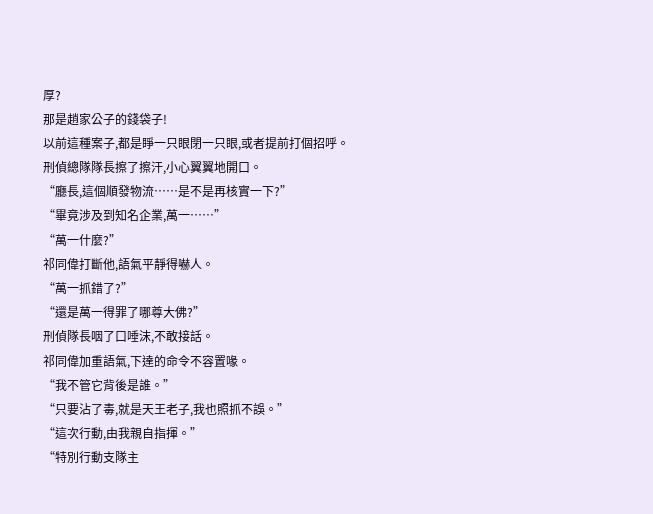厚?
那是趙家公子的錢袋子!
以前這種案子,都是睜一只眼閉一只眼,或者提前打個招呼。
刑偵總隊隊長擦了擦汗,小心翼翼地開口。
“廳長,這個順發物流……是不是再核實一下?”
“畢竟涉及到知名企業,萬一……”
“萬一什麼?”
祁同偉打斷他,語氣平靜得嚇人。
“萬一抓錯了?”
“還是萬一得罪了哪尊大佛?”
刑偵隊長咽了口唾沫,不敢接話。
祁同偉加重語氣,下達的命令不容置喙。
“我不管它背後是誰。”
“只要沾了毒,就是天王老子,我也照抓不誤。”
“這次行動,由我親自指揮。”
“特別行動支隊主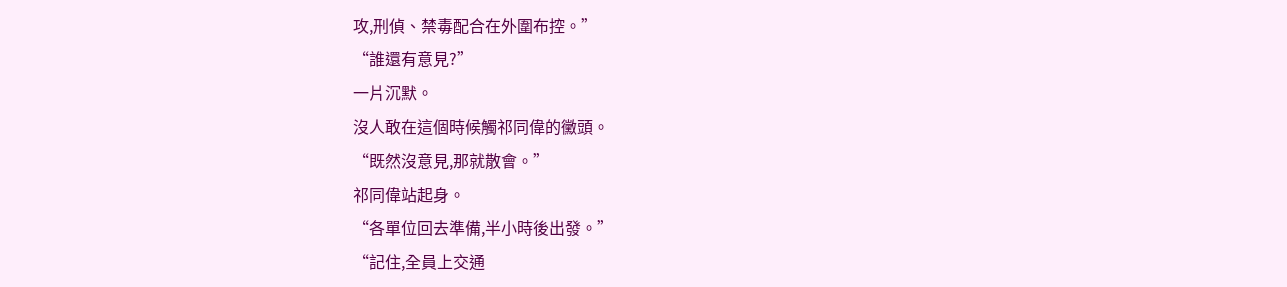攻,刑偵、禁毒配合在外圍布控。”
“誰還有意見?”
一片沉默。
沒人敢在這個時候觸祁同偉的黴頭。
“既然沒意見,那就散會。”
祁同偉站起身。
“各單位回去準備,半小時後出發。”
“記住,全員上交通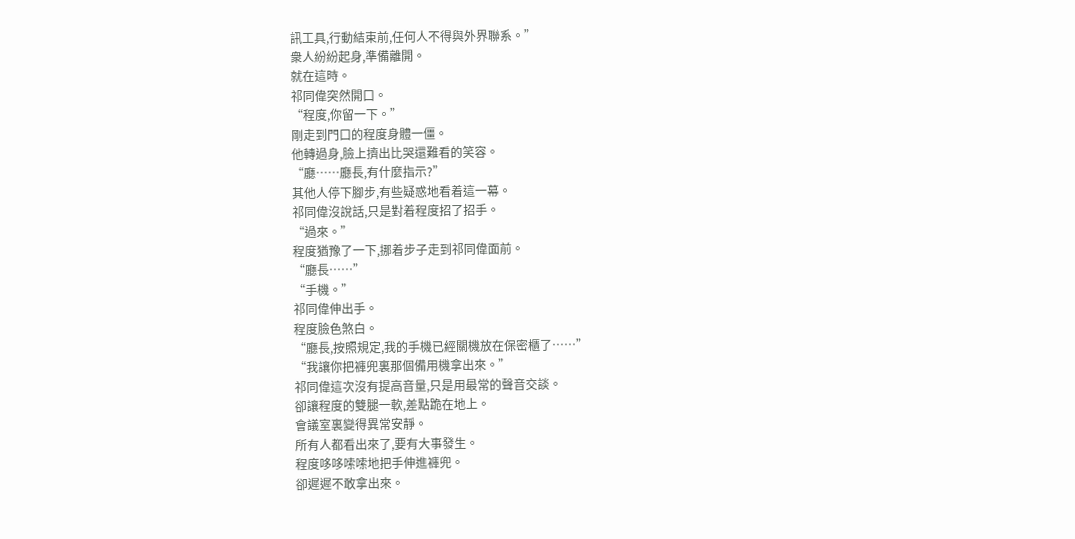訊工具,行動結束前,任何人不得與外界聯系。”
衆人紛紛起身,準備離開。
就在這時。
祁同偉突然開口。
“程度,你留一下。”
剛走到門口的程度身體一僵。
他轉過身,臉上擠出比哭還難看的笑容。
“廳……廳長,有什麼指示?”
其他人停下腳步,有些疑惑地看着這一幕。
祁同偉沒說話,只是對着程度招了招手。
“過來。”
程度猶豫了一下,挪着步子走到祁同偉面前。
“廳長……”
“手機。”
祁同偉伸出手。
程度臉色煞白。
“廳長,按照規定,我的手機已經關機放在保密櫃了……”
“我讓你把褲兜裏那個備用機拿出來。”
祁同偉這次沒有提高音量,只是用最常的聲音交談。
卻讓程度的雙腿一軟,差點跪在地上。
會議室裏變得異常安靜。
所有人都看出來了,要有大事發生。
程度哆哆嗦嗦地把手伸進褲兜。
卻遲遲不敢拿出來。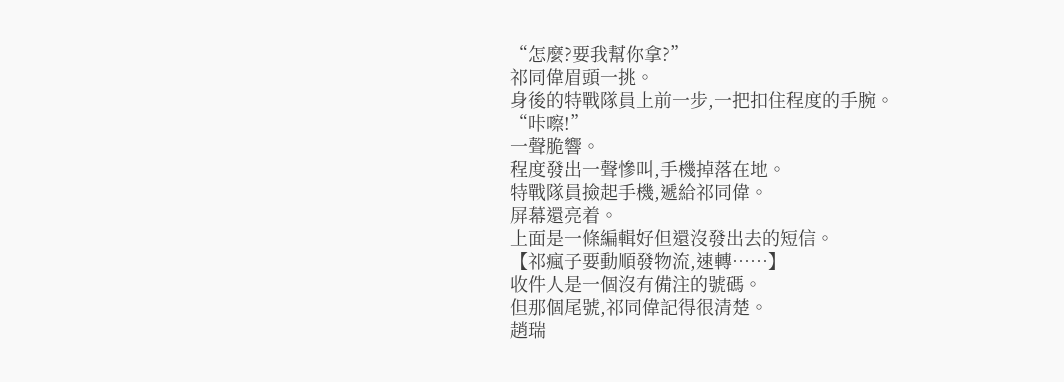“怎麼?要我幫你拿?”
祁同偉眉頭一挑。
身後的特戰隊員上前一步,一把扣住程度的手腕。
“咔嚓!”
一聲脆響。
程度發出一聲慘叫,手機掉落在地。
特戰隊員撿起手機,遞給祁同偉。
屏幕還亮着。
上面是一條編輯好但還沒發出去的短信。
【祁瘋子要動順發物流,速轉……】
收件人是一個沒有備注的號碼。
但那個尾號,祁同偉記得很清楚。
趙瑞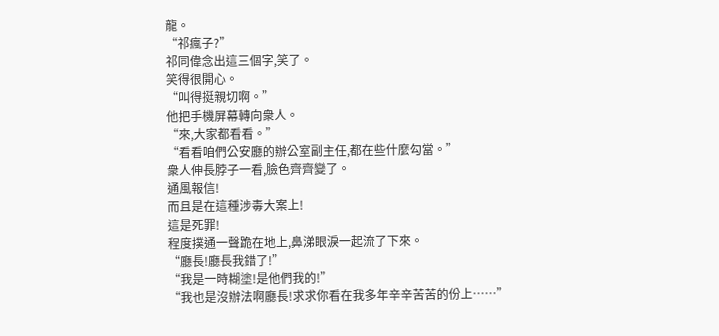龍。
“祁瘋子?”
祁同偉念出這三個字,笑了。
笑得很開心。
“叫得挺親切啊。”
他把手機屏幕轉向衆人。
“來,大家都看看。”
“看看咱們公安廳的辦公室副主任,都在些什麼勾當。”
衆人伸長脖子一看,臉色齊齊變了。
通風報信!
而且是在這種涉毒大案上!
這是死罪!
程度撲通一聲跪在地上,鼻涕眼淚一起流了下來。
“廳長!廳長我錯了!”
“我是一時糊塗!是他們我的!”
“我也是沒辦法啊廳長!求求你看在我多年辛辛苦苦的份上……”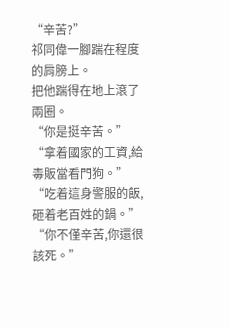“辛苦?”
祁同偉一腳踹在程度的肩膀上。
把他踹得在地上滾了兩圈。
“你是挺辛苦。”
“拿着國家的工資,給毒販當看門狗。”
“吃着這身警服的飯,砸着老百姓的鍋。”
“你不僅辛苦,你還很該死。”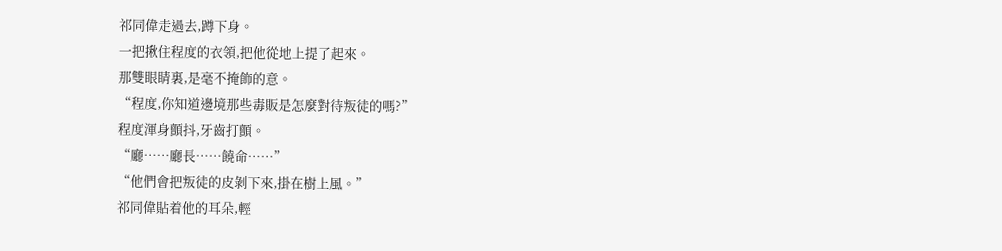祁同偉走過去,蹲下身。
一把揪住程度的衣領,把他從地上提了起來。
那雙眼睛裏,是毫不掩飾的意。
“程度,你知道邊境那些毒販是怎麼對待叛徒的嗎?”
程度渾身顫抖,牙齒打顫。
“廳……廳長……饒命……”
“他們會把叛徒的皮剝下來,掛在樹上風。”
祁同偉貼着他的耳朵,輕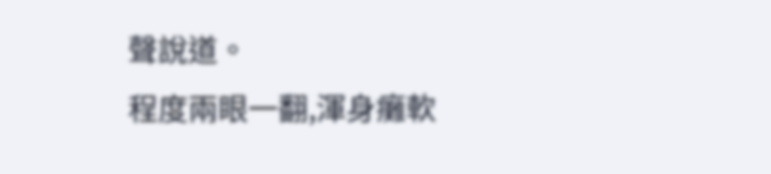聲說道。
程度兩眼一翻,渾身癱軟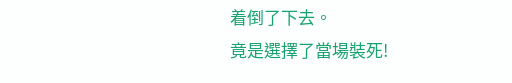着倒了下去。
竟是選擇了當場裝死!